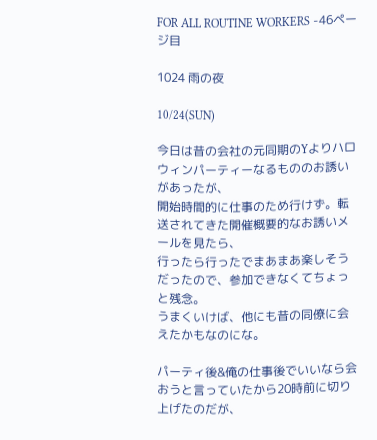FOR ALL ROUTINE WORKERS -46ページ目

1024 雨の夜

10/24(SUN)

今日は昔の会社の元同期のYよりハロウィンパーティーなるもののお誘いがあったが、
開始時間的に仕事のため行けず。転送されてきた開催概要的なお誘いメールを見たら、
行ったら行ったでまあまあ楽しそうだったので、参加できなくてちょっと残念。
うまくいけば、他にも昔の同僚に会えたかもなのにな。

パーティ後&俺の仕事後でいいなら会おうと言っていたから20時前に切り上げたのだが、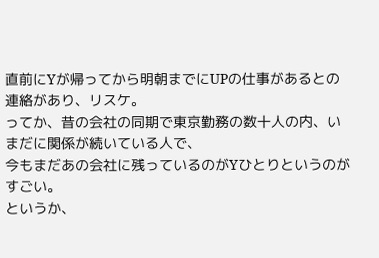直前にYが帰ってから明朝までにUPの仕事があるとの連絡があり、リスケ。
ってか、昔の会社の同期で東京勤務の数十人の内、いまだに関係が続いている人で、
今もまだあの会社に残っているのがYひとりというのがすごい。
というか、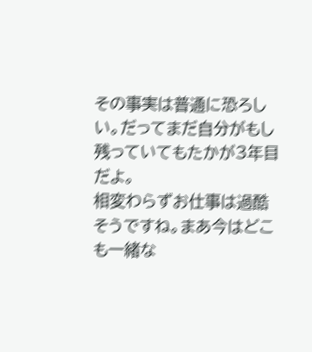その事実は普通に恐ろしい。だってまだ自分がもし残っていてもたかが3年目だよ。
相変わらずお仕事は過酷そうですね。まあ今はどこも一緒な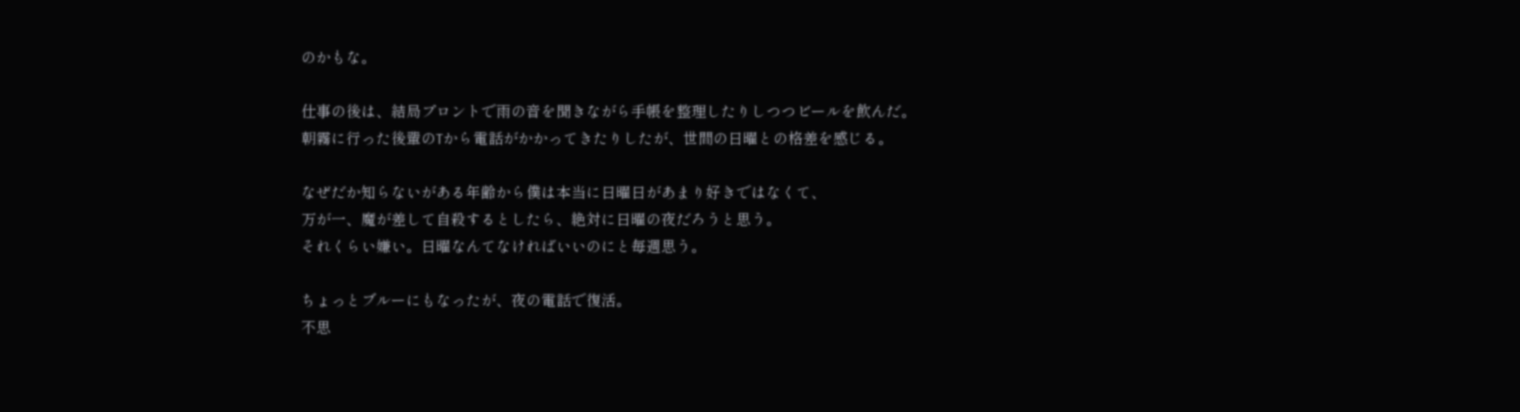のかもな。

仕事の後は、結局プロントで雨の音を聞きながら手帳を整理したりしつつビールを飲んだ。
朝霧に行った後輩のTから電話がかかってきたりしたが、世間の日曜との格差を感じる。

なぜだか知らないがある年齢から僕は本当に日曜日があまり好きではなくて、
万が一、魔が差して自殺するとしたら、絶対に日曜の夜だろうと思う。
それくらい嫌い。日曜なんてなければいいのにと毎週思う。

ちょっとブルーにもなったが、夜の電話で復活。
不思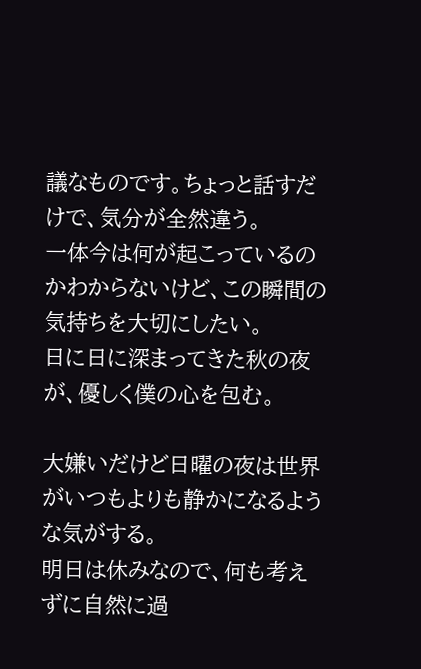議なものです。ちょっと話すだけで、気分が全然違う。
一体今は何が起こっているのかわからないけど、この瞬間の気持ちを大切にしたい。
日に日に深まってきた秋の夜が、優しく僕の心を包む。

大嫌いだけど日曜の夜は世界がいつもよりも静かになるような気がする。
明日は休みなので、何も考えずに自然に過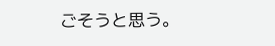ごそうと思う。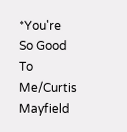*You're So Good To Me/Curtis Mayfield